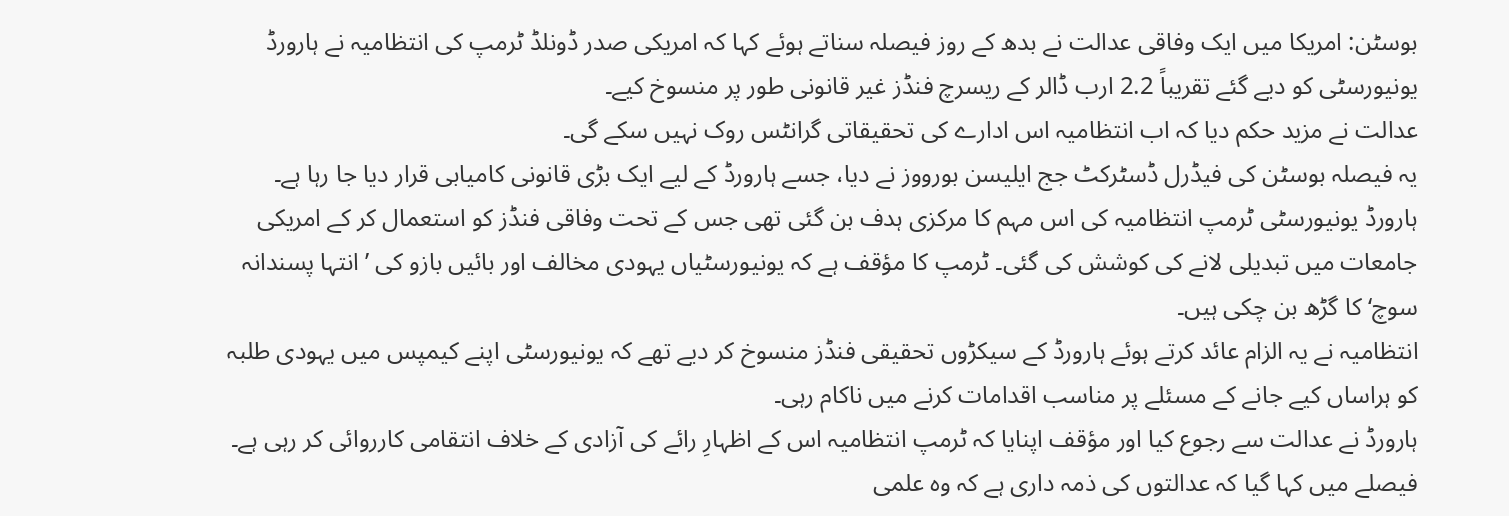بوسٹن: امریکا میں ایک وفاقی عدالت نے بدھ کے روز فیصلہ سناتے ہوئے کہا کہ امریکی صدر ڈونلڈ ٹرمپ کی انتظامیہ نے ہارورڈ یونیورسٹی کو دیے گئے تقریباً 2.2 ارب ڈالر کے ریسرچ فنڈز غیر قانونی طور پر منسوخ کیے۔
عدالت نے مزید حکم دیا کہ اب انتظامیہ اس ادارے کی تحقیقاتی گرانٹس روک نہیں سکے گی۔
یہ فیصلہ بوسٹن کی فیڈرل ڈسٹرکٹ جج ایلیسن بورووز نے دیا، جسے ہارورڈ کے لیے ایک بڑی قانونی کامیابی قرار دیا جا رہا ہے۔
ہارورڈ یونیورسٹی ٹرمپ انتظامیہ کی اس مہم کا مرکزی ہدف بن گئی تھی جس کے تحت وفاقی فنڈز کو استعمال کر کے امریکی جامعات میں تبدیلی لانے کی کوشش کی گئی۔ ٹرمپ کا مؤقف ہے کہ یونیورسٹیاں یہودی مخالف اور بائیں بازو کی ’انتہا پسندانہ سوچ‘ کا گڑھ بن چکی ہیں۔
انتظامیہ نے یہ الزام عائد کرتے ہوئے ہارورڈ کے سیکڑوں تحقیقی فنڈز منسوخ کر دیے تھے کہ یونیورسٹی اپنے کیمپس میں یہودی طلبہ کو ہراساں کیے جانے کے مسئلے پر مناسب اقدامات کرنے میں ناکام رہی۔
ہارورڈ نے عدالت سے رجوع کیا اور مؤقف اپنایا کہ ٹرمپ انتظامیہ اس کے اظہارِ رائے کی آزادی کے خلاف انتقامی کارروائی کر رہی ہے۔
فیصلے میں کہا گیا کہ عدالتوں کی ذمہ داری ہے کہ وہ علمی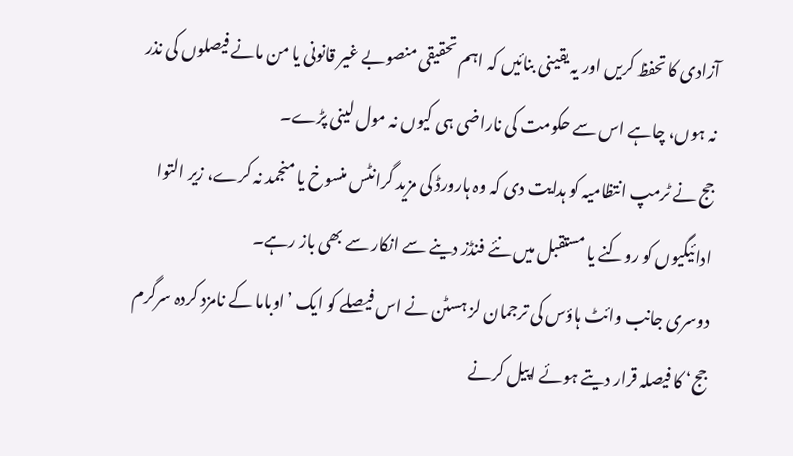آزادی کا تحفظ کریں اور یہ یقینی بنائیں کہ اہم تحقیقی منصوبے غیر قانونی یا من مانے فیصلوں کی نذر نہ ہوں، چاہے اس سے حکومت کی ناراضی ہی کیوں نہ مول لینی پڑے۔
جج نے ٹرمپ انتظامیہ کو ہدایت دی کہ وہ ہارورڈ کی مزید گرانٹس منسوخ یا منجمد نہ کرے، زیر التوا ادائیگیوں کو روکنے یا مستقبل میں نئے فنڈز دینے سے انکار سے بھی باز رہے۔
دوسری جانب وائٹ ہاؤس کی ترجمان لز ہسٹن نے اس فیصلے کو ایک ’اوباما کے نامزد کردہ سرگرم جج‘ کا فیصلہ قرار دیتے ہوئے اپیل کرنے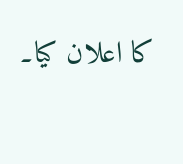کا اعلان کیا۔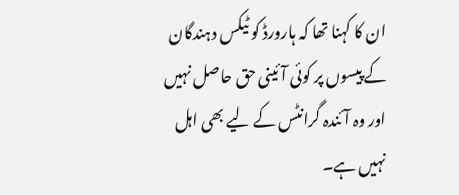ان کا کہنا تھا کہ ہارورڈ کو ٹیکس دہندگان کے پیسوں پر کوئی آئینی حق حاصل نہیں اور وہ آئندہ گرانٹس کے لیے بھی اہل نہیں ہے۔